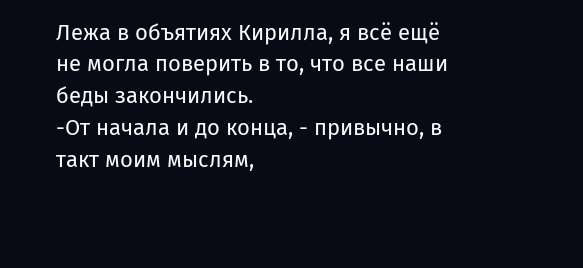Лежа в объятиях Кирилла, я всё ещё не могла поверить в то, что все наши беды закончились.
-От начала и до конца, - привычно, в такт моим мыслям,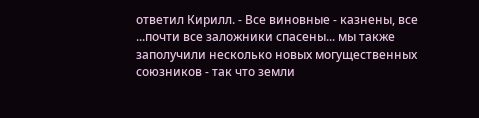ответил Кирилл. - Все виновные - казнены, все ...почти все заложники спасены... мы также заполучили несколько новых могущественных союзников - так что земли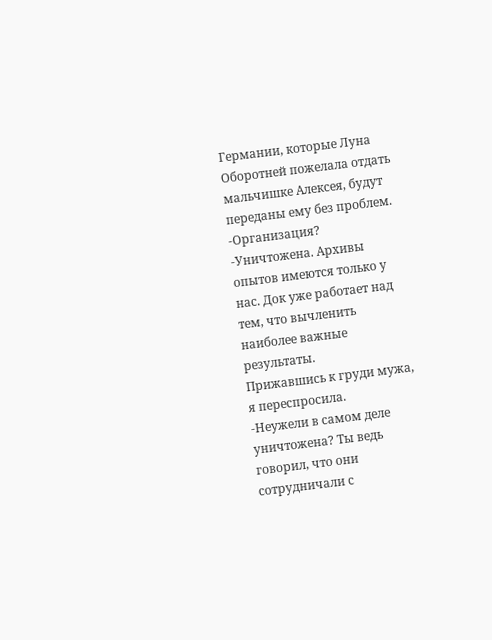Германии, которые Луна Оборотней пожелала отдать мальчишке Алексея, будут переданы ему без проблем.
-Организация?
-Уничтожена. Архивы опытов имеются только у нас. Док уже работает над тем, что вычленить наиболее важные результаты.
Прижавшись к груди мужа, я переспросила.
-Неужели в самом деле уничтожена? Ты ведь говорил, что они сотрудничали с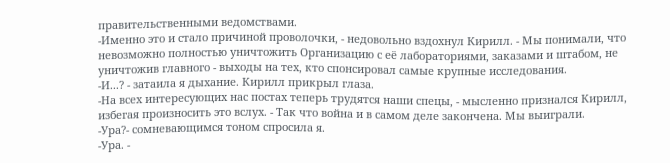правительственными ведомствами.
-Именно это и стало причиной проволочки, - недовольно вздохнул Кирилл. - Мы понимали, что невозможно полностью уничтожить Организацию с её лабораториями, заказами и штабом, не уничтожив главного - выходы на тех, кто спонсировал самые крупные исследования.
-И...? - затаила я дыхание. Кирилл прикрыл глаза.
-На всех интересующих нас постах теперь трудятся наши спецы, - мысленно признался Кирилл, избегая произносить это вслух. - Так что война и в самом деле закончена. Мы выиграли.
-Ура?- сомневающимся тоном спросила я.
-Ура. -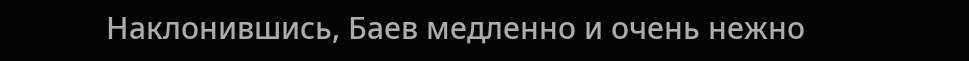Наклонившись, Баев медленно и очень нежно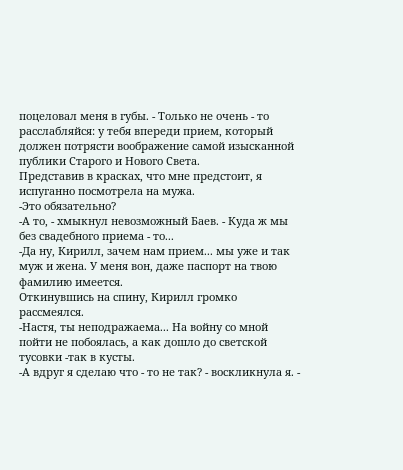поцеловал меня в губы. - Только не очень - то расслабляйся: у тебя впереди прием, который должен потрясти воображение самой изысканной публики Старого и Нового Света.
Представив в красках, что мне предстоит, я испуганно посмотрела на мужа.
-Это обязательно?
-А то, - хмыкнул невозможный Баев. - Куда ж мы без свадебного приема - то...
-Да ну, Кирилл, зачем нам прием... мы уже и так муж и жена. У меня вон, даже паспорт на твою фамилию имеется.
Откинувшись на спину, Кирилл громко рассмеялся.
-Настя, ты неподражаема... На войну со мной пойти не побоялась, а как дошло до светской тусовки -так в кусты.
-А вдруг я сделаю что - то не так? - воскликнула я. -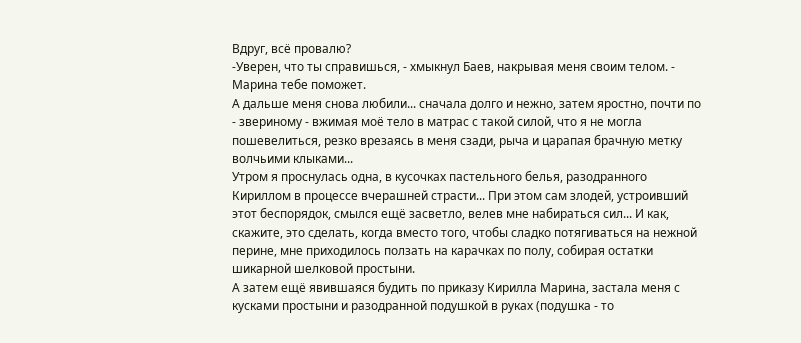Вдруг, всё провалю?
-Уверен, что ты справишься, - хмыкнул Баев, накрывая меня своим телом. - Марина тебе поможет.
А дальше меня снова любили... сначала долго и нежно, затем яростно, почти по - звериному - вжимая моё тело в матрас с такой силой, что я не могла пошевелиться, резко врезаясь в меня сзади, рыча и царапая брачную метку волчьими клыками...
Утром я проснулась одна, в кусочках пастельного белья, разодранного Кириллом в процессе вчерашней страсти... При этом сам злодей, устроивший этот беспорядок, смылся ещё засветло, велев мне набираться сил... И как, скажите, это сделать, когда вместо того, чтобы сладко потягиваться на нежной перине, мне приходилось ползать на карачках по полу, собирая остатки шикарной шелковой простыни.
А затем ещё явившаяся будить по приказу Кирилла Марина, застала меня с кусками простыни и разодранной подушкой в руках (подушка - то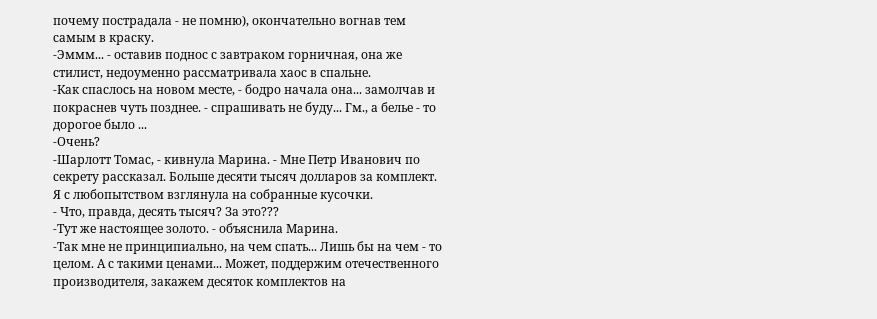почему пострадала - не помню), окончательно вогнав тем самым в краску.
-Эммм... - оставив поднос с завтраком горничная, она же стилист, недоуменно рассматривала хаос в спальне.
-Как спаслось на новом месте, - бодро начала она... замолчав и покраснев чуть позднее. - спрашивать не буду... Гм., а белье - то дорогое было ...
-Очень?
-Шарлотт Томас, - кивнула Марина. - Мне Петр Иванович по секрету рассказал. Больше десяти тысяч долларов за комплект.
Я с любопытством взглянула на собранные кусочки.
- Что, правда, десять тысяч? За это???
-Тут же настоящее золото. - объяснила Марина.
-Так мне не принципиально, на чем спать... Лишь бы на чем - то целом. А с такими ценами... Может, поддержим отечественного производителя, закажем десяток комплектов на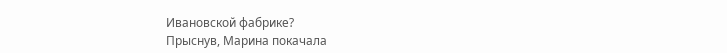Ивановской фабрике?
Прыснув, Марина покачала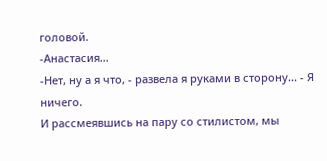головой.
-Анастасия...
-Нет, ну а я что, - развела я руками в сторону... - Я ничего.
И рассмеявшись на пару со стилистом, мы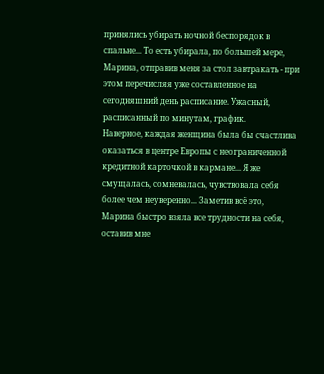принялись убирать ночной беспорядок в спальне... То есть убирала, по большей мере, Марина, отправив меня за стол завтракать - при этом перечисляя уже составленное на сегодняшний день расписание. Ужасный, расписанный по минутам, график.
Наверное, каждая женщина была бы счастлива оказаться в центре Европы с неограниченной кредитной карточкой в кармане... Я же смущалась, сомневалась, чувствовала себя более чем неуверенно... Заметив всё это, Марина быстро взяла все трудности на себя, оставив мне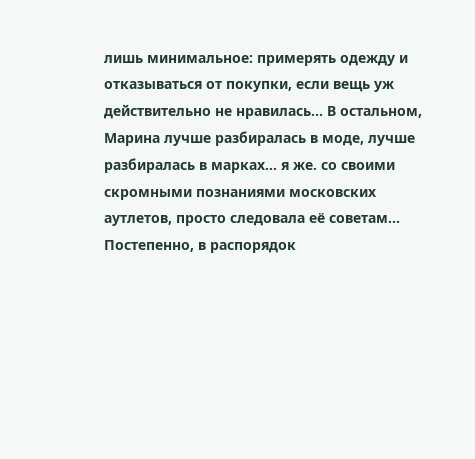лишь минимальное: примерять одежду и отказываться от покупки, если вещь уж действительно не нравилась... В остальном, Марина лучше разбиралась в моде, лучше разбиралась в марках... я же. со своими скромными познаниями московских аутлетов, просто следовала её советам...
Постепенно, в распорядок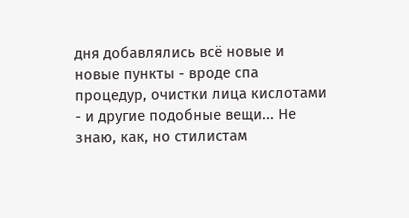дня добавлялись всё новые и новые пункты - вроде спа процедур, очистки лица кислотами - и другие подобные вещи... Не знаю, как, но стилистам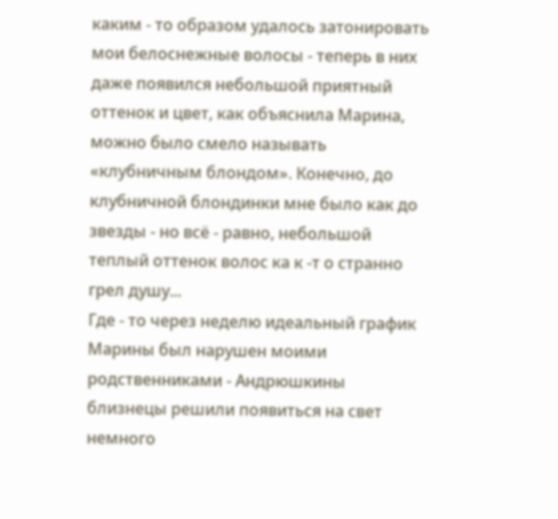каким - то образом удалось затонировать мои белоснежные волосы - теперь в них даже появился небольшой приятный оттенок и цвет, как объяснила Марина, можно было смело называть «клубничным блондом». Конечно, до клубничной блондинки мне было как до звезды - но всё - равно, небольшой теплый оттенок волос ка к -т о странно грел душу...
Где - то через неделю идеальный график Марины был нарушен моими родственниками - Андрюшкины близнецы решили появиться на свет немного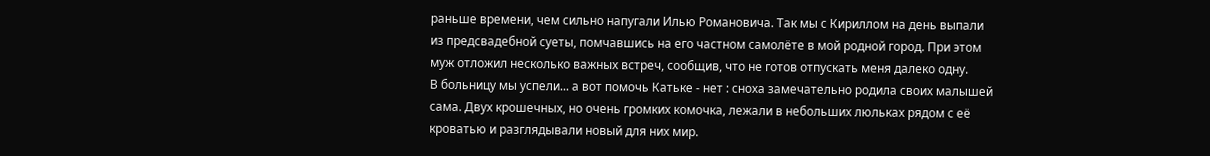раньше времени, чем сильно напугали Илью Романовича. Так мы с Кириллом на день выпали из предсвадебной суеты, помчавшись на его частном самолёте в мой родной город. При этом муж отложил несколько важных встреч, сообщив, что не готов отпускать меня далеко одну.
В больницу мы успели... а вот помочь Катьке - нет : сноха замечательно родила своих малышей сама. Двух крошечных, но очень громких комочка, лежали в небольших люльках рядом с её кроватью и разглядывали новый для них мир.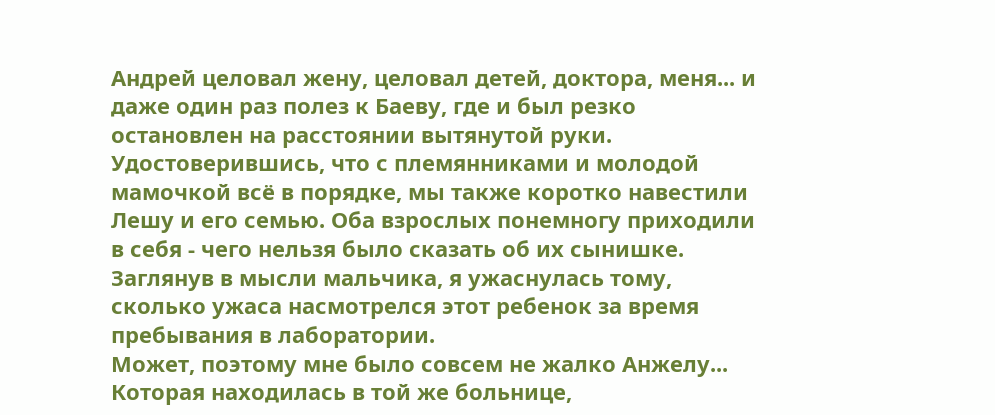Андрей целовал жену, целовал детей, доктора, меня... и даже один раз полез к Баеву, где и был резко остановлен на расстоянии вытянутой руки.
Удостоверившись, что с племянниками и молодой мамочкой всё в порядке, мы также коротко навестили Лешу и его семью. Оба взрослых понемногу приходили в себя - чего нельзя было сказать об их сынишке. Заглянув в мысли мальчика, я ужаснулась тому, сколько ужаса насмотрелся этот ребенок за время пребывания в лаборатории.
Может, поэтому мне было совсем не жалко Анжелу... Которая находилась в той же больнице,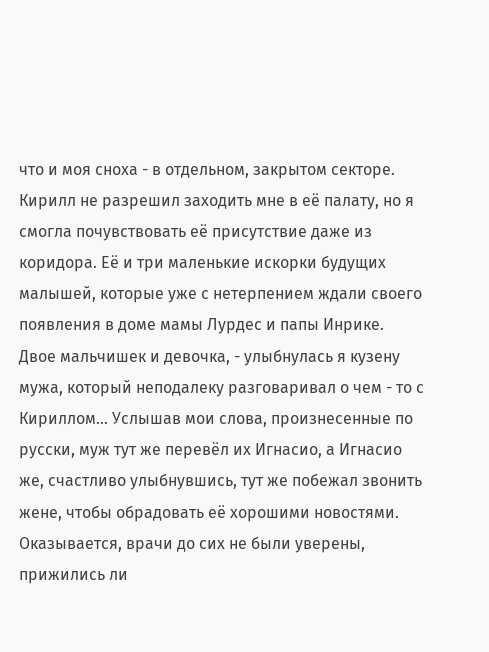что и моя сноха - в отдельном, закрытом секторе. Кирилл не разрешил заходить мне в её палату, но я смогла почувствовать её присутствие даже из коридора. Её и три маленькие искорки будущих малышей, которые уже с нетерпением ждали своего появления в доме мамы Лурдес и папы Инрике.
Двое мальчишек и девочка, - улыбнулась я кузену мужа, который неподалеку разговаривал о чем - то с Кириллом... Услышав мои слова, произнесенные по русски, муж тут же перевёл их Игнасио, а Игнасио же, счастливо улыбнувшись, тут же побежал звонить жене, чтобы обрадовать её хорошими новостями. Оказывается, врачи до сих не были уверены, прижились ли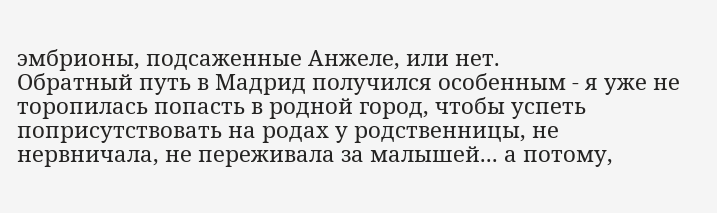эмбрионы, подсаженные Анжеле, или нет.
Обратный путь в Мадрид получился особенным - я уже не торопилась попасть в родной город, чтобы успеть поприсутствовать на родах у родственницы, не нервничала, не переживала за малышей... а потому,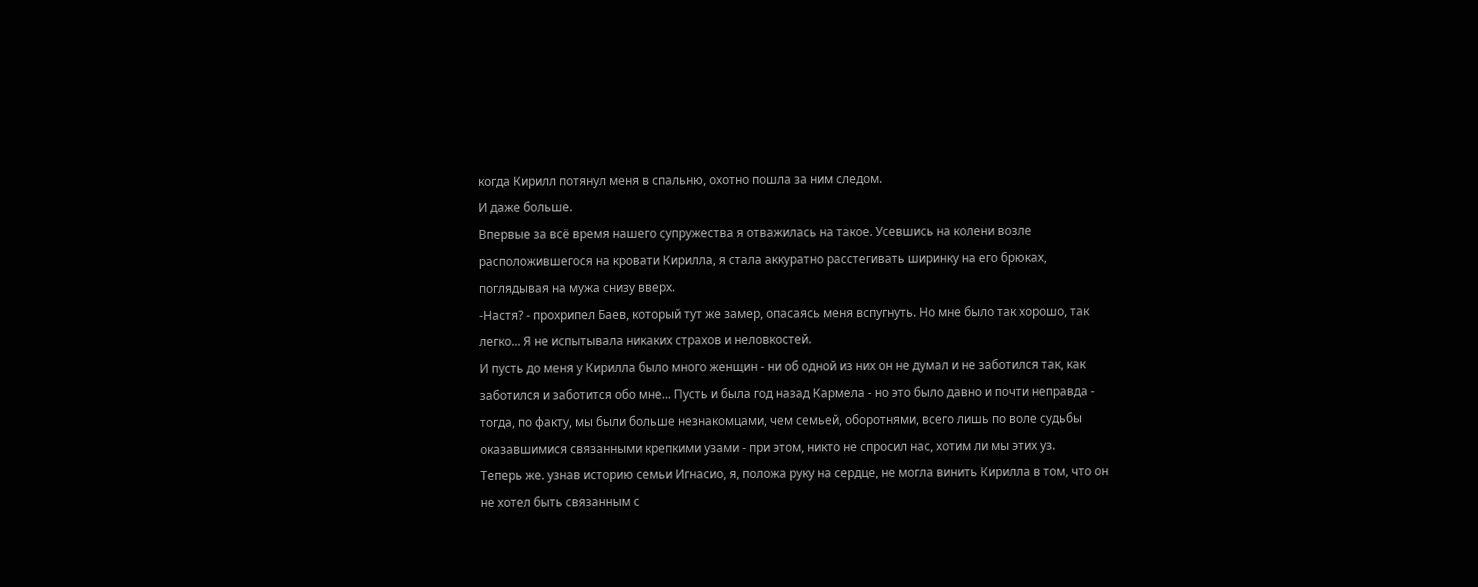когда Кирилл потянул меня в спальню, охотно пошла за ним следом.
И даже больше.
Впервые за всё время нашего супружества я отважилась на такое. Усевшись на колени возле расположившегося на кровати Кирилла, я стала аккуратно расстегивать ширинку на его брюках, поглядывая на мужа снизу вверх.
-Настя? - прохрипел Баев, который тут же замер, опасаясь меня вспугнуть. Но мне было так хорошо, так легко... Я не испытывала никаких страхов и неловкостей.
И пусть до меня у Кирилла было много женщин - ни об одной из них он не думал и не заботился так, как заботился и заботится обо мне... Пусть и была год назад Кармела - но это было давно и почти неправда - тогда, по факту, мы были больше незнакомцами, чем семьей, оборотнями, всего лишь по воле судьбы оказавшимися связанными крепкими узами - при этом, никто не спросил нас, хотим ли мы этих уз.
Теперь же. узнав историю семьи Игнасио, я, положа руку на сердце, не могла винить Кирилла в том, что он не хотел быть связанным с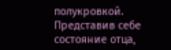полукровкой. Представив себе состояние отца,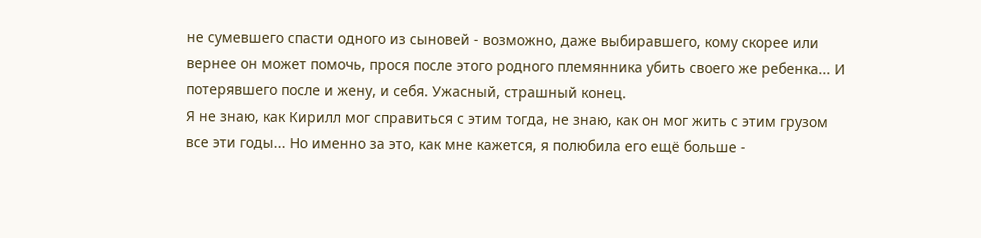не сумевшего спасти одного из сыновей - возможно, даже выбиравшего, кому скорее или вернее он может помочь, прося после этого родного племянника убить своего же ребенка... И потерявшего после и жену, и себя. Ужасный, страшный конец.
Я не знаю, как Кирилл мог справиться с этим тогда, не знаю, как он мог жить с этим грузом все эти годы... Но именно за это, как мне кажется, я полюбила его ещё больше -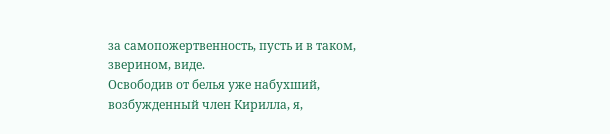за самопожертвенность, пусть и в таком, зверином, виде.
Освободив от белья уже набухший, возбужденный член Кирилла, я,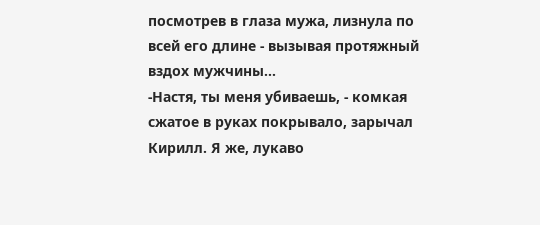посмотрев в глаза мужа, лизнула по всей его длине - вызывая протяжный вздох мужчины...
-Настя, ты меня убиваешь, - комкая сжатое в руках покрывало, зарычал Кирилл. Я же, лукаво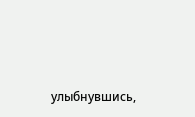улыбнувшись,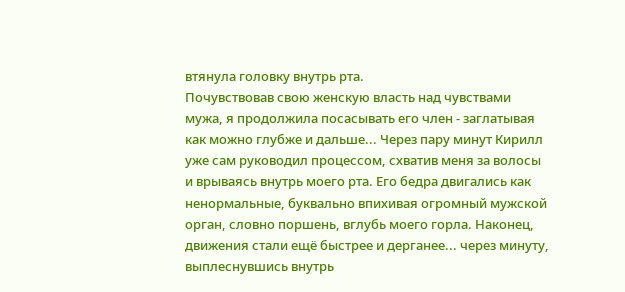втянула головку внутрь рта.
Почувствовав свою женскую власть над чувствами мужа, я продолжила посасывать его член - заглатывая как можно глубже и дальше... Через пару минут Кирилл уже сам руководил процессом, схватив меня за волосы и врываясь внутрь моего рта. Его бедра двигались как ненормальные, буквально впихивая огромный мужской орган, словно поршень, вглубь моего горла. Наконец, движения стали ещё быстрее и дерганее... через минуту, выплеснувшись внутрь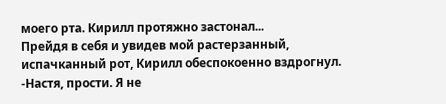моего рта. Кирилл протяжно застонал...
Прейдя в себя и увидев мой растерзанный, испачканный рот, Кирилл обеспокоенно вздрогнул.
-Настя, прости. Я не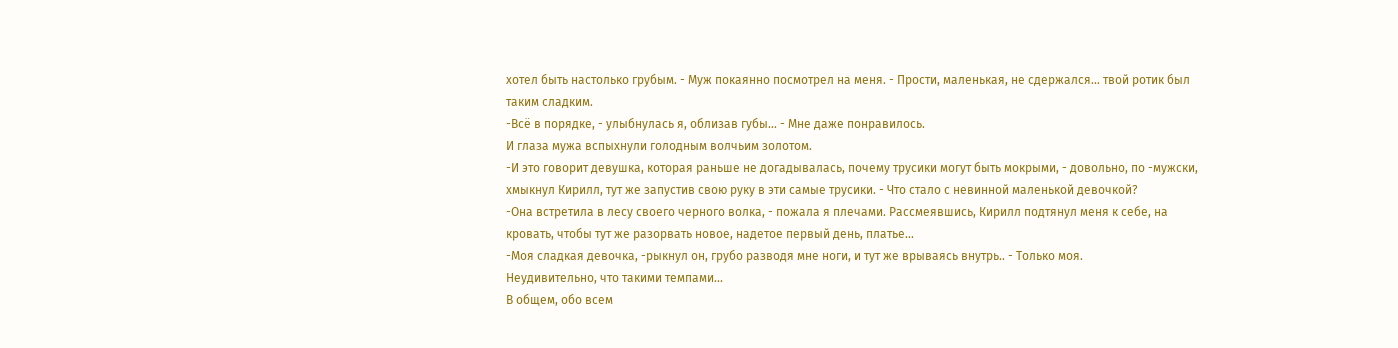хотел быть настолько грубым. - Муж покаянно посмотрел на меня. - Прости, маленькая, не сдержался... твой ротик был таким сладким.
-Всё в порядке, - улыбнулась я, облизав губы... - Мне даже понравилось.
И глаза мужа вспыхнули голодным волчьим золотом.
-И это говорит девушка, которая раньше не догадывалась, почему трусики могут быть мокрыми, - довольно, по -мужски, хмыкнул Кирилл, тут же запустив свою руку в эти самые трусики. - Что стало с невинной маленькой девочкой?
-Она встретила в лесу своего черного волка, - пожала я плечами. Рассмеявшись, Кирилл подтянул меня к себе, на кровать, чтобы тут же разорвать новое, надетое первый день, платье...
-Моя сладкая девочка, -рыкнул он, грубо разводя мне ноги, и тут же врываясь внутрь.. - Только моя.
Неудивительно, что такими темпами...
В общем, обо всем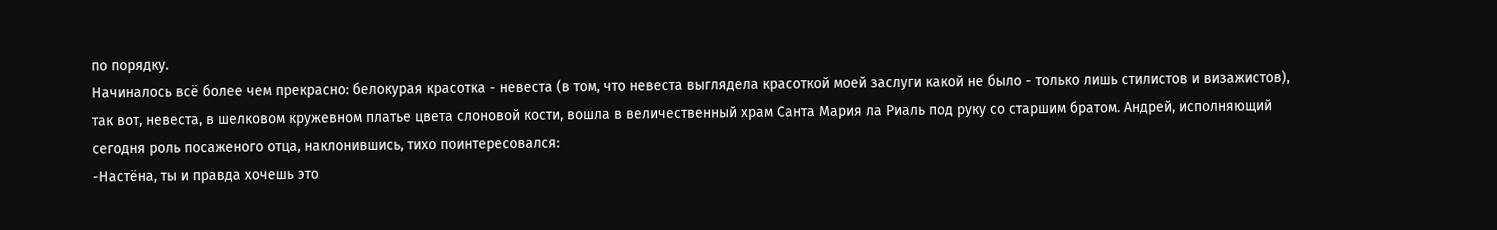по порядку.
Начиналось всё более чем прекрасно: белокурая красотка - невеста (в том, что невеста выглядела красоткой моей заслуги какой не было - только лишь стилистов и визажистов), так вот, невеста, в шелковом кружевном платье цвета слоновой кости, вошла в величественный храм Санта Мария ла Риаль под руку со старшим братом. Андрей, исполняющий сегодня роль посаженого отца, наклонившись, тихо поинтересовался:
-Настёна, ты и правда хочешь это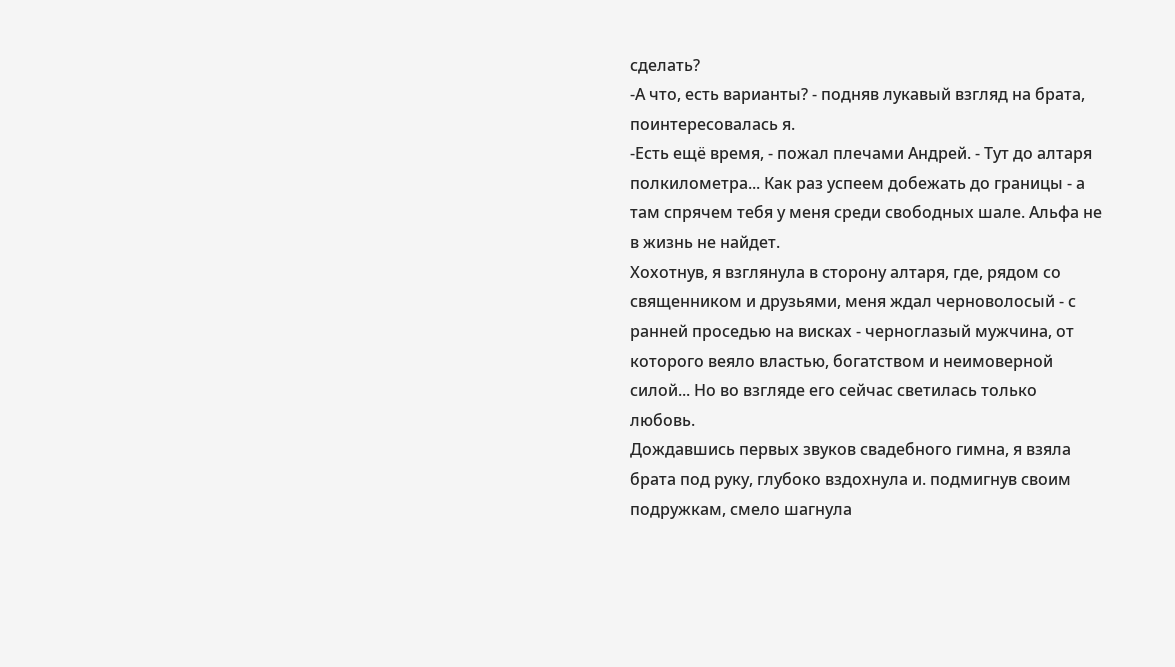сделать?
-А что, есть варианты? - подняв лукавый взгляд на брата, поинтересовалась я.
-Есть ещё время, - пожал плечами Андрей. - Тут до алтаря полкилометра... Как раз успеем добежать до границы - а там спрячем тебя у меня среди свободных шале. Альфа не в жизнь не найдет.
Хохотнув, я взглянула в сторону алтаря, где, рядом со священником и друзьями, меня ждал черноволосый - с ранней проседью на висках - черноглазый мужчина, от которого веяло властью, богатством и неимоверной силой... Но во взгляде его сейчас светилась только любовь.
Дождавшись первых звуков свадебного гимна, я взяла брата под руку, глубоко вздохнула и. подмигнув своим подружкам, смело шагнула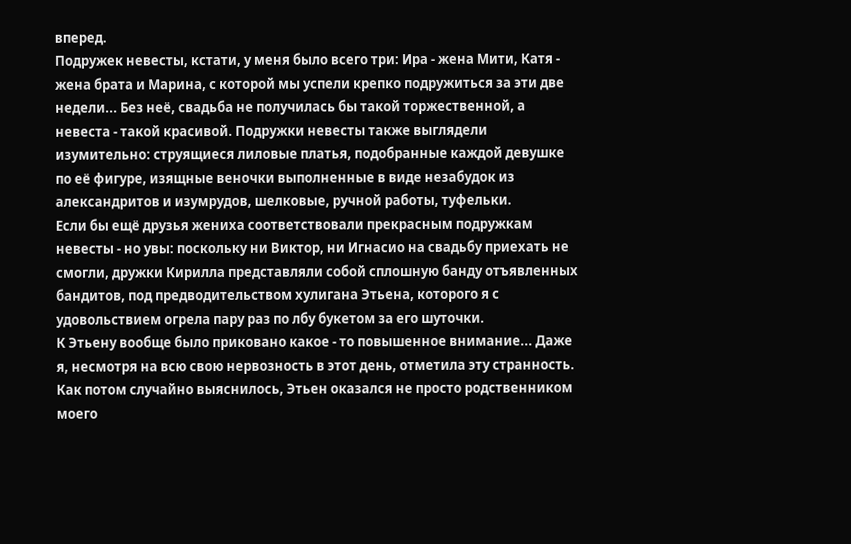вперед.
Подружек невесты, кстати, у меня было всего три: Ира - жена Мити, Катя - жена брата и Марина, с которой мы успели крепко подружиться за эти две недели... Без неё, свадьба не получилась бы такой торжественной, а невеста - такой красивой. Подружки невесты также выглядели изумительно: струящиеся лиловые платья, подобранные каждой девушке по её фигуре, изящные веночки выполненные в виде незабудок из александритов и изумрудов, шелковые, ручной работы, туфельки.
Если бы ещё друзья жениха соответствовали прекрасным подружкам невесты - но увы: поскольку ни Виктор, ни Игнасио на свадьбу приехать не смогли, дружки Кирилла представляли собой сплошную банду отъявленных бандитов, под предводительством хулигана Этьена, которого я с удовольствием огрела пару раз по лбу букетом за его шуточки.
К Этьену вообще было приковано какое - то повышенное внимание... Даже я, несмотря на всю свою нервозность в этот день, отметила эту странность. Как потом случайно выяснилось, Этьен оказался не просто родственником моего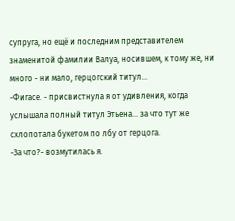супруга, но ещё и последним представителем знаменитой фамилии Валуа, носившем, к тому же, ни много - ни мало, герцогский титул...
-Фигасе. - присвистнула я от удивления, когда услышала полный титул Этьена... за что тут же схлопотала букетом по лбу от герцога.
-За что?- возмутилась я.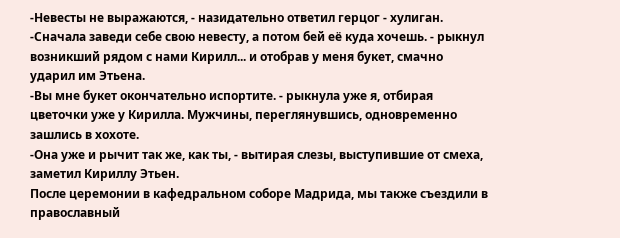-Невесты не выражаются, - назидательно ответил герцог - хулиган.
-Сначала заведи себе свою невесту, а потом бей её куда хочешь. - рыкнул возникший рядом с нами Кирилл... и отобрав у меня букет, смачно ударил им Этьена.
-Вы мне букет окончательно испортите. - рыкнула уже я, отбирая цветочки уже у Кирилла. Мужчины, переглянувшись, одновременно зашлись в хохоте.
-Она уже и рычит так же, как ты, - вытирая слезы, выступившие от смеха, заметил Кириллу Этьен.
После церемонии в кафедральном соборе Мадрида, мы также съездили в православный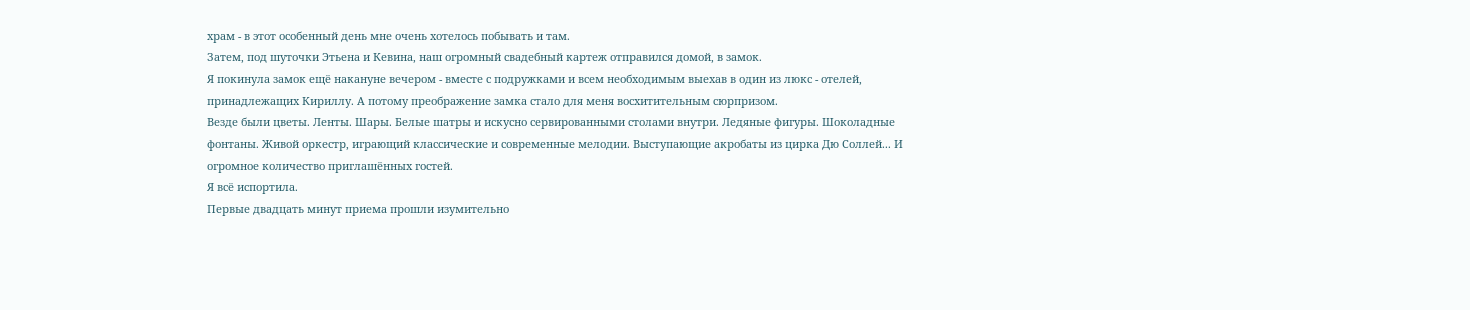храм - в этот особенный день мне очень хотелось побывать и там.
Затем, под шуточки Этьена и Кевина, наш огромный свадебный картеж отправился домой, в замок.
Я покинула замок ещё накануне вечером - вместе с подружками и всем необходимым выехав в один из люкс - отелей, принадлежащих Кириллу. А потому преображение замка стало для меня восхитительным сюрпризом.
Везде были цветы. Ленты. Шары. Белые шатры и искусно сервированными столами внутри. Ледяные фигуры. Шоколадные фонтаны. Живой оркестр, играющий классические и современные мелодии. Выступающие акробаты из цирка Дю Соллей... И огромное количество приглашённых гостей.
Я всё испортила.
Первые двадцать минут приема прошли изумительно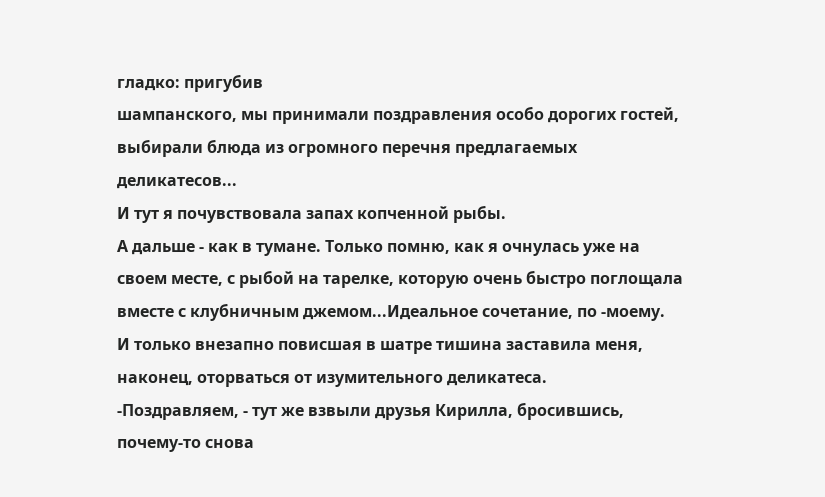гладко: пригубив
шампанского, мы принимали поздравления особо дорогих гостей, выбирали блюда из огромного перечня предлагаемых деликатесов...
И тут я почувствовала запах копченной рыбы.
А дальше - как в тумане. Только помню, как я очнулась уже на своем месте, с рыбой на тарелке, которую очень быстро поглощала вместе с клубничным джемом...Идеальное сочетание, по -моему.
И только внезапно повисшая в шатре тишина заставила меня, наконец, оторваться от изумительного деликатеса.
-Поздравляем, - тут же взвыли друзья Кирилла, бросившись, почему-то снова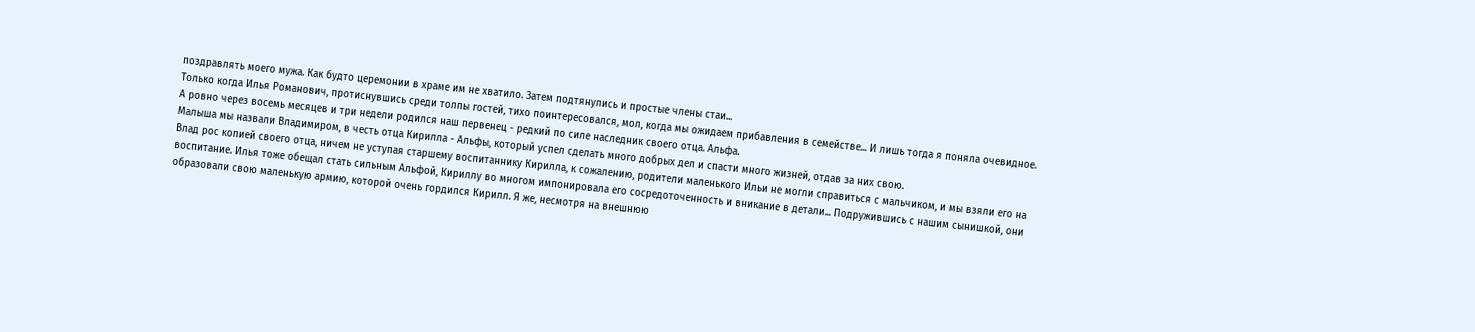поздравлять моего мужа. Как будто церемонии в храме им не хватило. Затем подтянулись и простые члены стаи...
Только когда Илья Романович, протиснувшись среди толпы гостей, тихо поинтересовался, мол, когда мы ожидаем прибавления в семействе... И лишь тогда я поняла очевидное.
А ровно через восемь месяцев и три недели родился наш первенец - редкий по силе наследник своего отца. Альфа.
Малыша мы назвали Владимиром, в честь отца Кирилла - Альфы, который успел сделать много добрых дел и спасти много жизней, отдав за них свою.
Влад рос копией своего отца, ничем не уступая старшему воспитаннику Кирилла, к сожалению, родители маленького Ильи не могли справиться с мальчиком, и мы взяли его на воспитание. Илья тоже обещал стать сильным Альфой, Кириллу во многом импонировала его сосредоточенность и вникание в детали... Подружившись с нашим сынишкой, они образовали свою маленькую армию, которой очень гордился Кирилл. Я же, несмотря на внешнюю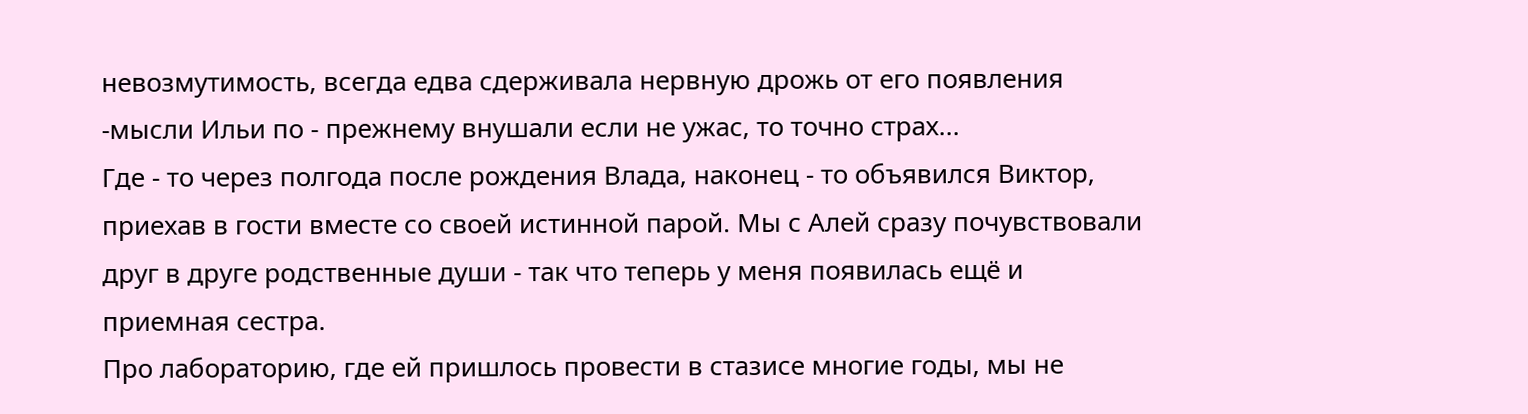невозмутимость, всегда едва сдерживала нервную дрожь от его появления -мысли Ильи по - прежнему внушали если не ужас, то точно страх...
Где - то через полгода после рождения Влада, наконец - то объявился Виктор, приехав в гости вместе со своей истинной парой. Мы с Алей сразу почувствовали друг в друге родственные души - так что теперь у меня появилась ещё и приемная сестра.
Про лабораторию, где ей пришлось провести в стазисе многие годы, мы не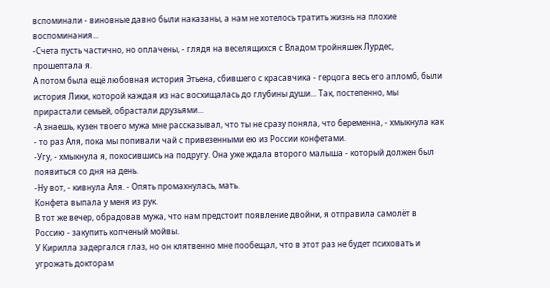вспоминали - виновные давно были наказаны, а нам не хотелось тратить жизнь на плохие воспоминания...
-Счета пусть частично, но оплачены, - глядя на веселящихся с Владом тройняшек Лурдес, прошептала я.
А потом была ещё любовная история Этьена, сбившего с красавчика - герцога весь его апломб, были история Лики, которой каждая из нас восхищалась до глубины души... Так, постепенно, мы прирастали семьей, обрастали друзьями...
-А знаешь, кузен твоего мужа мне рассказывал, что ты не сразу поняла, что беременна, - хмыкнула как - то раз Аля, пока мы попивали чай с привезенными ею из России конфетами.
-Угу, - хмыкнула я, покосившись на подругу. Она уже ждала второго малыша - который должен был появиться со дня на день.
-Ну вот, - кивнула Аля. - Опять промахнулась, мать.
Конфета выпала у меня из рук.
В тот же вечер, обрадовав мужа, что нам предстоит появление двойни, я отправила самолёт в Россию - закупить копченый мойвы.
У Кирилла задергался глаз, но он клятвенно мне пообещал, что в этот раз не будет психовать и угрожать докторам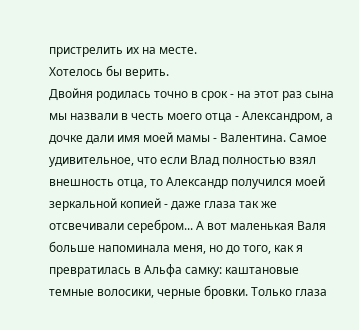пристрелить их на месте.
Хотелось бы верить.
Двойня родилась точно в срок - на этот раз сына мы назвали в честь моего отца - Александром, а дочке дали имя моей мамы - Валентина. Самое удивительное, что если Влад полностью взял внешность отца, то Александр получился моей зеркальной копией - даже глаза так же отсвечивали серебром... А вот маленькая Валя больше напоминала меня, но до того, как я превратилась в Альфа самку: каштановые темные волосики, черные бровки. Только глаза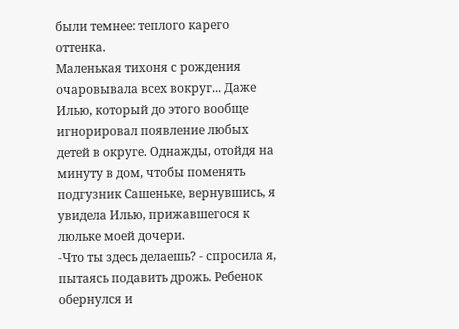были темнее: теплого карего оттенка.
Маленькая тихоня с рождения очаровывала всех вокруг... Даже Илью, который до этого вообще игнорировал появление любых детей в округе. Однажды, отойдя на минуту в дом, чтобы поменять подгузник Сашеньке, вернувшись, я увидела Илью, прижавшегося к люльке моей дочери.
-Что ты здесь делаешь? - спросила я, пытаясь подавить дрожь. Ребенок обернулся и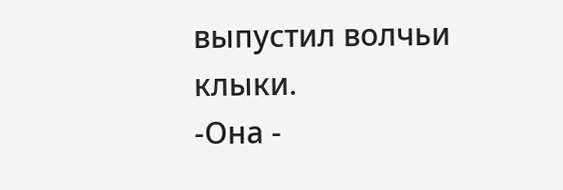выпустил волчьи клыки.
-Она -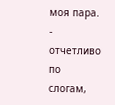моя пара. - отчетливо по слогам,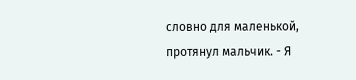словно для маленькой, протянул мальчик. - Я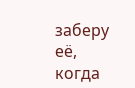заберу её, когда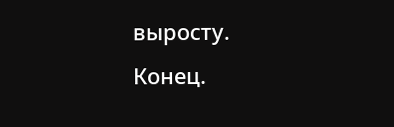выросту.
Конец.